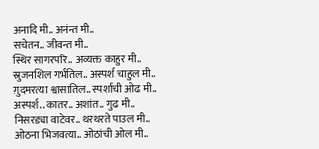अनादि मी.. अनंन्त मी..
सचेतन.. जीवन्त मी..
स्थिर सागरपरि.. अव्यक्त काहुर मी..
स्रुजनशिल गर्भतिल.. अस्पर्श चाहुल मी..
ग़ुदमरत्या श्वासातिल.. स्पर्शाची ओढ मी..
अस्पर्श.. कातर.. अशांत.. गुढ मी..
निसरड्या वाटेवर.. थरथरते पाउल मी..
ओठना भिजवत्या.. ओठांची ओल मी..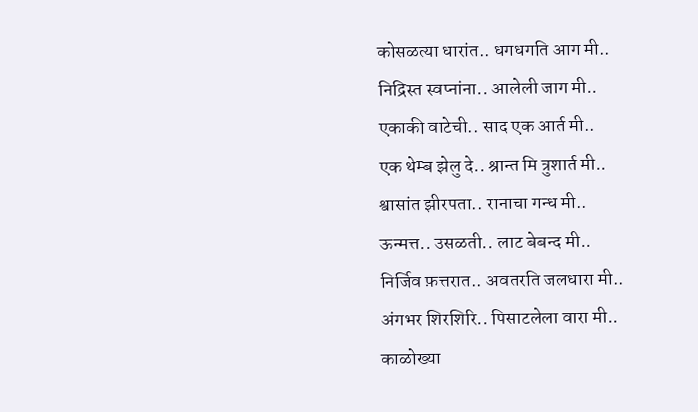कोसळत्या धारांत.. धगधगति आग मी..
निद्रिस्त स्वप्नांना.. आलेली जाग मी..
एकाकी वाटेची.. साद एक आर्त मी..
एक थेम्ब झेलु दे.. श्रान्त मि त्रुशार्त मी..
श्वासांत झीरपता.. रानाचा गन्ध मी..
ऊन्मत्त.. उसळती.. लाट बेबन्द मी..
निर्जिव फ़त्तरात.. अवतरति जलधारा मी..
अंगभर शिरशिरि.. पिसाटलेला वारा मी..
काळोख्या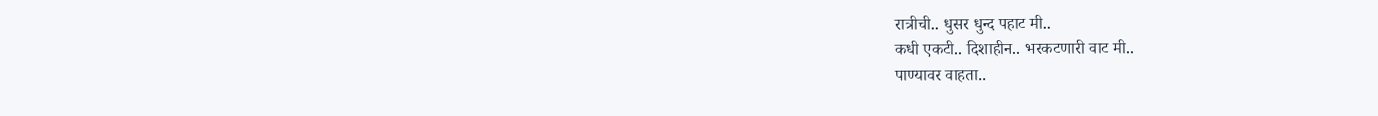रात्रीची.. धुसर धुन्द पहाट मी..
कधी एकटी.. दिशाहीन.. भरकटणारी वाट मी..
पाण्यावर वाहता..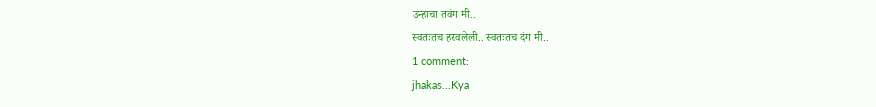उन्हाचा तवंग मी..
स्वतःतच हरवलेली.. स्वतःतच दंग मी..
1 comment:
jhakas...Kya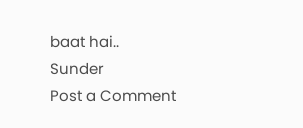baat hai..
Sunder
Post a Comment